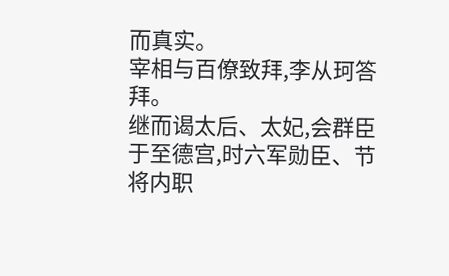而真实。
宰相与百僚致拜,李从珂答拜。
继而谒太后、太妃,会群臣于至德宫,时六军勋臣、节将内职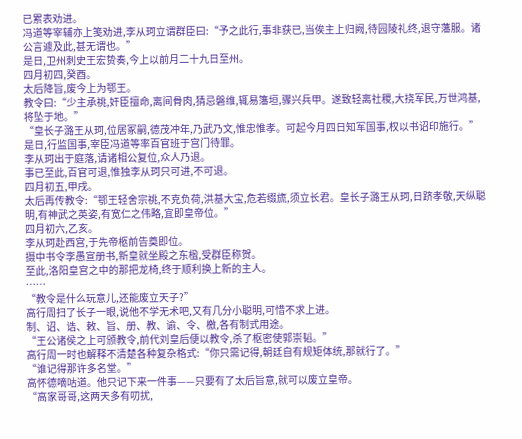已累表劝进。
冯道等宰辅亦上笺劝进,李从珂立谓群臣曰:“予之此行,事非获已,当俟主上归阙,待园陵礼终,退守藩服。诸公言遽及此,甚无谓也。”
是日,卫州刺史王宏贽奏,今上以前月二十九日至州。
四月初四,癸酉。
太后降旨,废今上为鄂王。
教令曰:“少主承祧,奸臣擅命,离间骨肉,猜忌磐维,辄易籓垣,骤兴兵甲。遂致轻离社稷,大挠军民,万世鸿基,将坠于地。”
“皇长子潞王从珂,位居冢嗣,德茂冲年,乃武乃文,惟忠惟孝。可起今月四日知军国事,权以书诏印施行。”
是日,行监国事,宰臣冯道等率百官班于宫门待罪。
李从珂出于庭落,请诸相公复位,众人乃退。
事已至此,百官可退,惟独李从珂只可进,不可退。
四月初五,甲戌。
太后再传教令:“鄂王轻舍宗祧,不克负荷,洪基大宝,危若缀旒,须立长君。皇长子潞王从珂,日跻孝敬,天纵聪明,有神武之英姿,有宽仁之伟略,宜即皇帝位。”
四月初六,乙亥。
李从珂赴西宫,于先帝柩前告奠即位。
摄中书令李愚宣册书,新皇就坐殿之东楹,受群臣称贺。
至此,洛阳皇宫之中的那把龙椅,终于顺利换上新的主人。
……
“教令是什么玩意儿,还能废立天子?”
高行周扫了长子一眼,说他不学无术吧,又有几分小聪明,可惜不求上进。
制、诏、诰、敕、旨、册、教、谕、令、檄,各有制式用途。
“王公诸侯之上可颁教令,前代刘皇后便以教令,杀了枢密使郭崇韬。”
高行周一时也解释不清楚各种复杂格式:“你只需记得,朝廷自有规矩体统,那就行了。”
“谁记得那许多名堂。”
高怀德嘀咕道。他只记下来一件事——只要有了太后旨意,就可以废立皇帝。
“高家哥哥,这两天多有叨扰,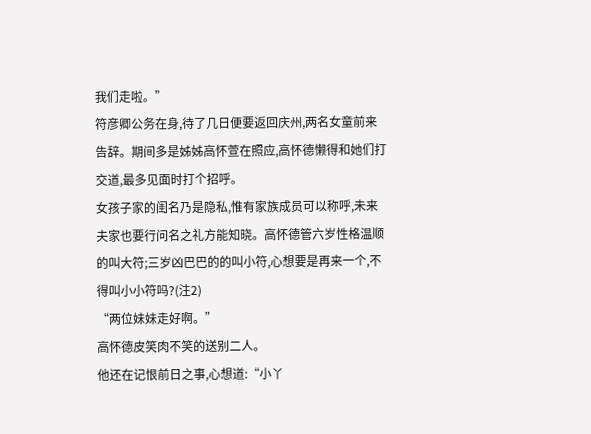我们走啦。”
符彦卿公务在身,待了几日便要返回庆州,两名女童前来告辞。期间多是姊姊高怀萱在照应,高怀德懒得和她们打交道,最多见面时打个招呼。
女孩子家的闺名乃是隐私,惟有家族成员可以称呼,未来夫家也要行问名之礼方能知晓。高怀德管六岁性格温顺的叫大符;三岁凶巴巴的的叫小符,心想要是再来一个,不得叫小小符吗?(注2)
“两位妹妹走好啊。”
高怀德皮笑肉不笑的送别二人。
他还在记恨前日之事,心想道:“小丫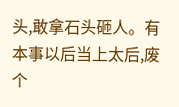头,敢拿石头砸人。有本事以后当上太后,废个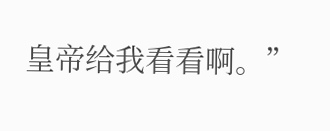皇帝给我看看啊。”